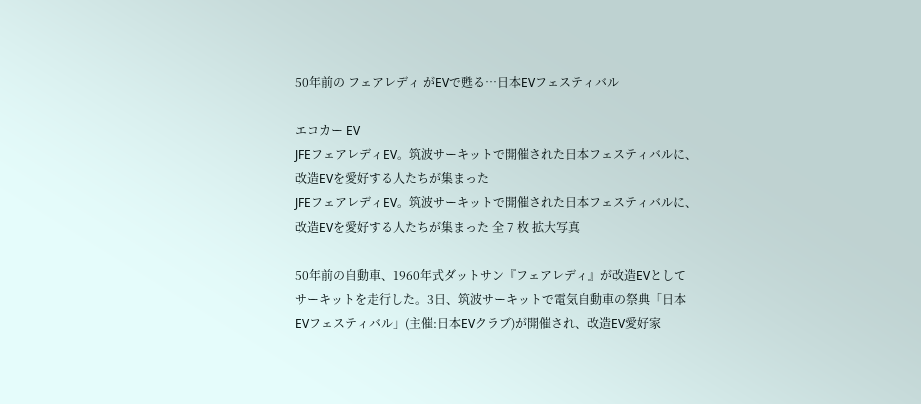50年前の フェアレディ がEVで甦る…日本EVフェスティバル

エコカー EV
JFEフェアレディEV。筑波サーキットで開催された日本フェスティバルに、改造EVを愛好する人たちが集まった
JFEフェアレディEV。筑波サーキットで開催された日本フェスティバルに、改造EVを愛好する人たちが集まった 全 7 枚 拡大写真

50年前の自動車、1960年式ダットサン『フェアレディ』が改造EVとしてサーキットを走行した。3日、筑波サーキットで電気自動車の祭典「日本EVフェスティバル」(主催:日本EVクラブ)が開催され、改造EV愛好家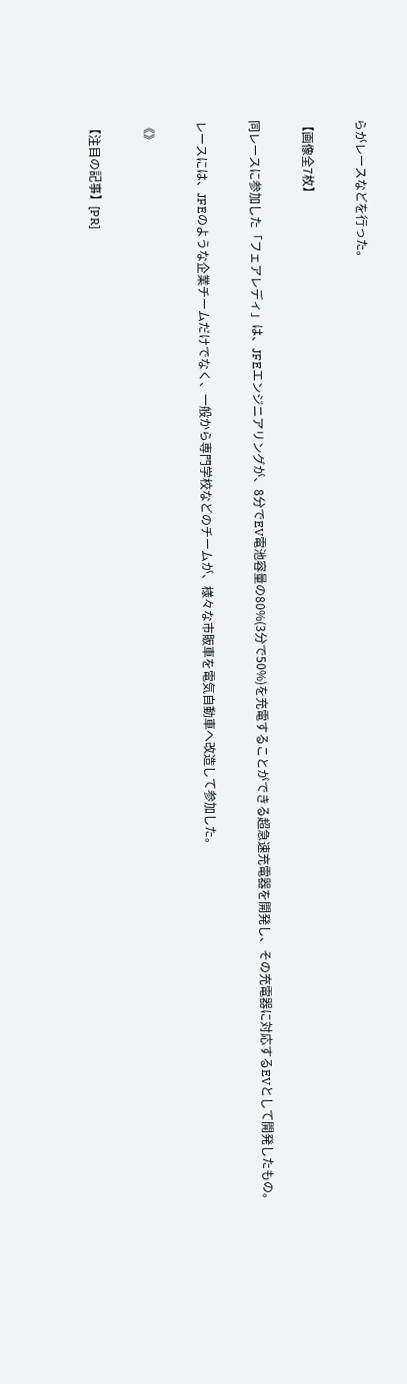らがレースなどを行った。

【画像全7枚】

同レースに参加した「フェアレディ」は、JFEエンジニアリングが、8分でEV電池容量の80%(3分で50%)を充電することができる超急速充電器を開発し、その充電器に対応するEVとして開発したもの。

レースには、JFEのような企業チームだけでなく、一般から専門学校などのチームが、様々な市販車を電気自動車へ改造して参加した。

《》

【注目の記事】[PR]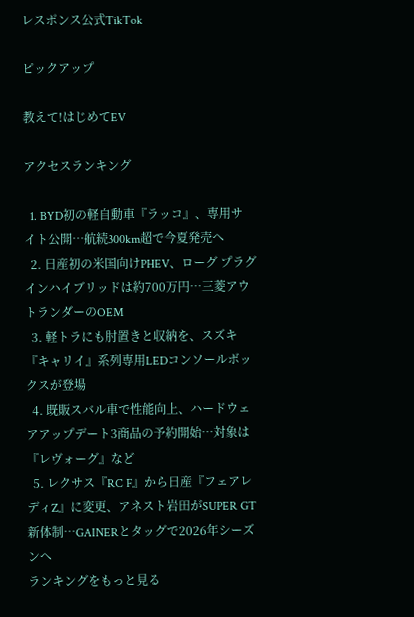レスポンス公式TikTok

ピックアップ

教えて!はじめてEV

アクセスランキング

  1. BYD初の軽自動車『ラッコ』、専用サイト公開…航続300km超で今夏発売へ
  2. 日産初の米国向けPHEV、ローグ プラグインハイブリッドは約700万円…三菱アウトランダーのOEM
  3. 軽トラにも肘置きと収納を、スズキ『キャリイ』系列専用LEDコンソールボックスが登場
  4. 既販スバル車で性能向上、ハードウェアアップデート3商品の予約開始…対象は『レヴォーグ』など
  5. レクサス『RC F』から日産『フェアレディZ』に変更、アネスト岩田がSUPER GT新体制…GAINERとタッグで2026年シーズンへ
ランキングをもっと見る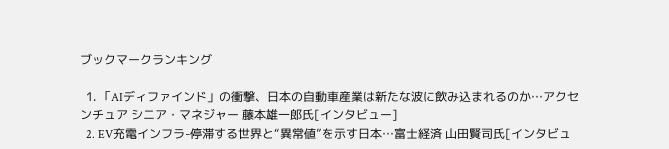ブックマークランキング

  1. 「AIディファインド」の衝撃、日本の自動車産業は新たな波に飲み込まれるのか…アクセンチュア シニア・マネジャー 藤本雄一郎氏[インタビュー]
  2. EV充電インフラ-停滞する世界と“異常値”を示す日本…富士経済 山田賢司氏[インタビュ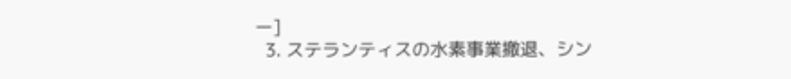ー]
  3. ステランティスの水素事業撤退、シン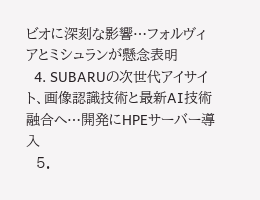ビオに深刻な影響…フォルヴィアとミシュランが懸念表明
  4. SUBARUの次世代アイサイト、画像認識技術と最新AI技術融合へ…開発にHPEサーバー導入
  5.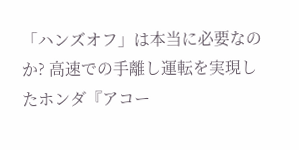「ハンズオフ」は本当に必要なのか? 高速での手離し運転を実現したホンダ『アコー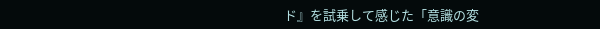ド』を試乗して感じた「意識の変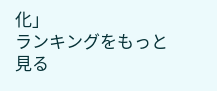化」
ランキングをもっと見る